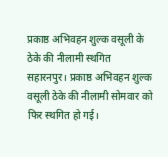प्रकाष्ठ अभिवहन शुल्क वसूली के ठेके की नीलामी स्थगित
सहारनपुर। प्रकाष्ठ अभिवहन शुल्क वसूली ठेके की नीलामी सोमवार को फिर स्थगित हो गई।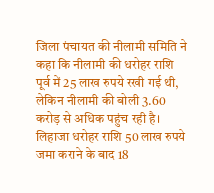जिला पंचायत की नीलामी समिति ने कहा कि नीलामी की धरोहर राशि पूर्व में 25 लाख रुपये रखी गई थी, लेकिन नीलामी की बोली 3.60 करोड़ से अधिक पहुंच रही है। लिहाजा धरोहर राशि 50 लाख रुपये जमा कराने के बाद 18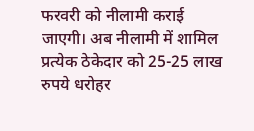फरवरी को नीलामी कराई जाएगी। अब नीलामी में शामिल प्रत्येक ठेकेदार को 25-25 लाख रुपये धरोहर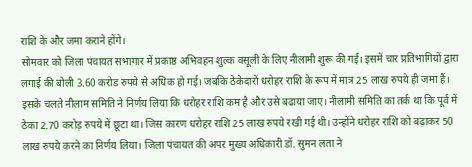राशि के और जमा कराने होंगे।
सोमवार को जिला पंचायत सभागार में प्रकाष्ठ अभिवहन शुल्क वसूली के लिए नीलामी शुरू की गई। इसमें चार प्रतिभागियों द्वारा लगाई की बोली 3.60 करोड रुपये से अधिक हो गई। जबकि ठेकेदारों धरोहर राशि के रूप में मात्र 25 लाख रुपये ही जमा हैं। इसके चलते नीलाम समिति ने निर्णय लिया कि धरोहर राशि कम है और उसे बढाया जाए। नीलामी समिति का तर्क था कि पूर्व में ठेका 2.70 करोड़ रुपये में छूटा था। जिस कारण धरोहर राशि 25 लाख रुपये रखी गई थी। उन्होंने धरोहर राशि को बढ़ाकर 50 लाख रुपये करने का निर्णय लिया। जिला पंचायत की अपर मुख्य अधिकारी डॉ. सुमन लता ने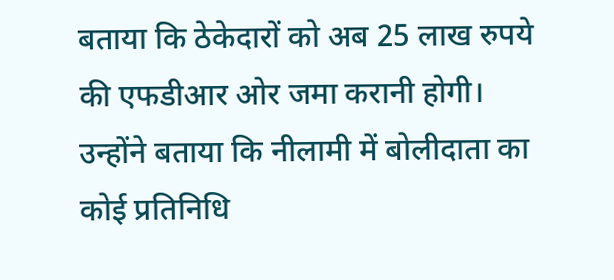बताया कि ठेकेदारों को अब 25 लाख रुपये की एफडीआर ओर जमा करानी होगी। उन्होंने बताया कि नीलामी में बोलीदाता का कोई प्रतिनिधि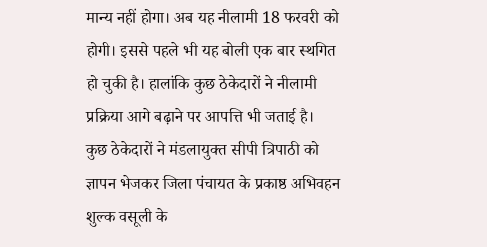मान्य नहीं होगा। अब यह नीलामी 18 फरवरी को होगी। इससे पहले भी यह बोली एक बार स्थगित हो चुकी है। हालांकि कुछ ठेकेदारों ने नीलामी प्रक्रिया आगे बढ़ाने पर आपत्ति भी जताई है।
कुछ ठेकेदारों ने मंडलायुक्त सीपी त्रिपाठी को ज्ञापन भेजकर जिला पंचायत के प्रकाष्ठ अभिवहन शुल्क वसूली के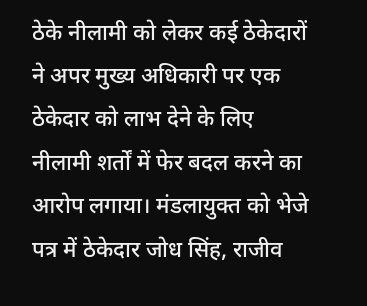ठेके नीलामी को लेकर कई ठेकेदारों ने अपर मुख्य अधिकारी पर एक ठेकेदार को लाभ देने के लिए नीलामी शर्तों में फेर बदल करने का आरोप लगाया। मंडलायुक्त को भेजे पत्र में ठेकेदार जोध सिंह, राजीव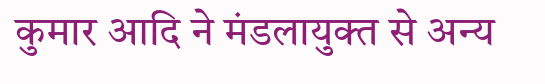कुमार आदि ने मंडलायुक्त से अन्य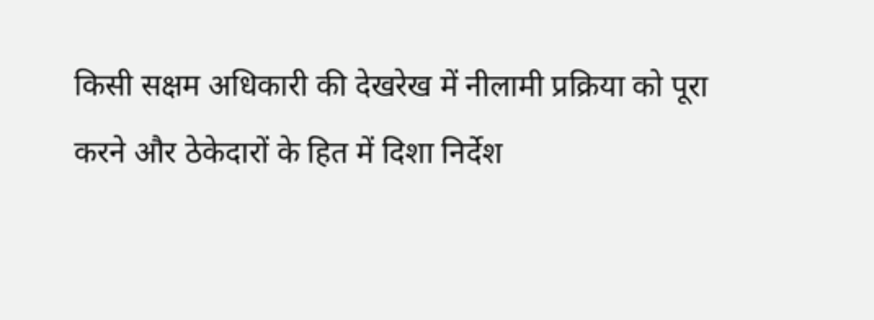किसी सक्षम अधिकारी की देखरेख में नीलामी प्रक्रिया को पूरा करने और ठेकेदारों के हित में दिशा निर्देश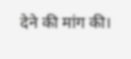देने की मांग की।